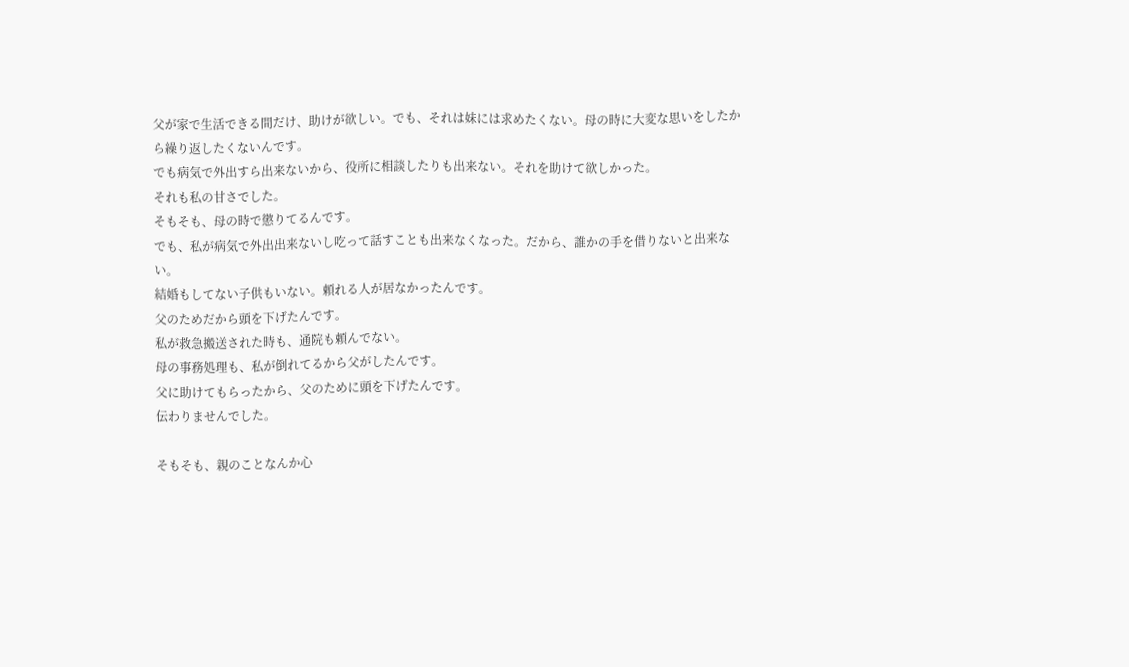父が家で生活できる間だけ、助けが欲しい。でも、それは妹には求めたくない。母の時に大変な思いをしたから繰り返したくないんです。
でも病気で外出すら出来ないから、役所に相談したりも出来ない。それを助けて欲しかった。
それも私の甘さでした。
そもそも、母の時で懲りてるんです。
でも、私が病気で外出出来ないし吃って話すことも出来なくなった。だから、誰かの手を借りないと出来ない。
結婚もしてない子供もいない。頼れる人が居なかったんです。
父のためだから頭を下げたんです。
私が救急搬送された時も、通院も頼んでない。
母の事務処理も、私が倒れてるから父がしたんです。
父に助けてもらったから、父のために頭を下げたんです。
伝わりませんでした。

そもそも、親のことなんか心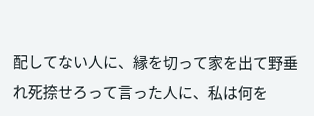配してない人に、縁を切って家を出て野垂れ死捺せろって言った人に、私は何を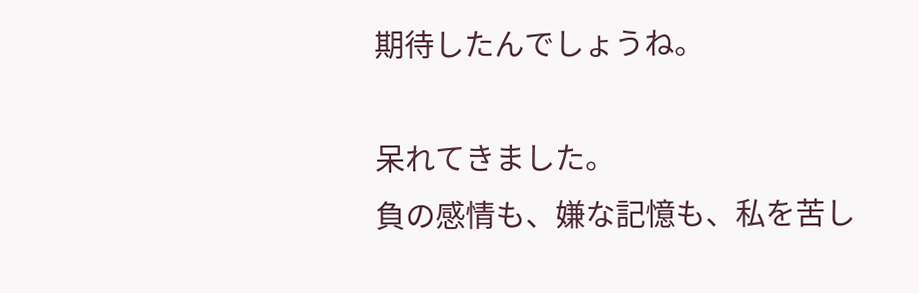期待したんでしょうね。

呆れてきました。
負の感情も、嫌な記憶も、私を苦し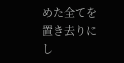めた全てを置き去りにし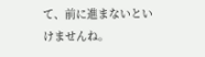て、前に進まないといけませんね。